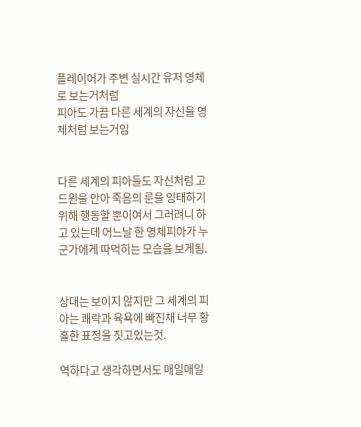플레이어가 주변 실시간 유저 영체로 보는거처럼
피아도 가끔 다른 세계의 자신을 영체처럼 보는거임


다른 세계의 피아들도 자신처럼 고드윈을 안아 죽음의 룬을 잉태하기 위해 행동할 뿐이여서 그러려니 하고 있는데 어느날 한 영체피아가 누군가에게 따먹히는 모습을 보게됨.


상대는 보이지 않지만 그 세계의 피아는 쾌락과 육욕에 빠진채 너무 황홀한 표정을 짓고있는것.

역하다고 생각하면서도 매일매일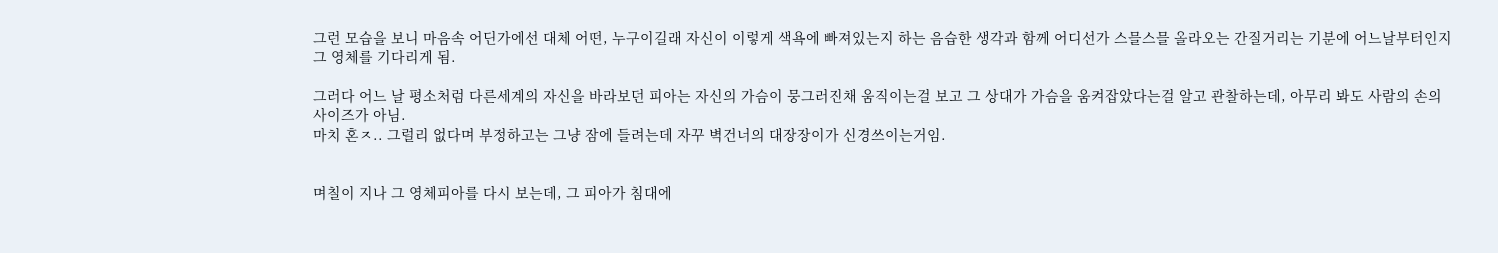그런 모습을 보니 마음속 어딘가에선 대체 어떤, 누구이길래 자신이 이렇게 색욕에 빠져있는지 하는 음습한 생각과 함께 어디선가 스믈스믈 올라오는 간질거리는 기분에 어느날부터인지 그 영체를 기다리게 됨.

그러다 어느 날 평소처럼 다른세계의 자신을 바라보던 피아는 자신의 가슴이 뭉그러진채 움직이는걸 보고 그 상대가 가슴을 움켜잡았다는걸 알고 관찰하는데, 아무리 봐도 사람의 손의 사이즈가 아님.
마치 혼ㅈ.. 그럴리 없다며 부정하고는 그냥 잠에 들려는데 자꾸 벽건너의 대장장이가 신경쓰이는거임.


며칠이 지나 그 영체피아를 다시 보는데, 그 피아가 침대에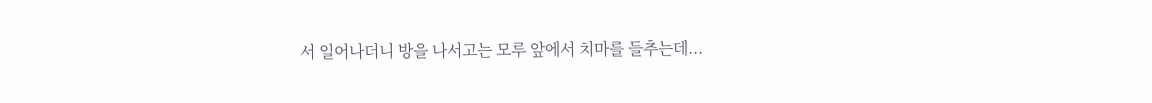서 일어나더니 방을 나서고는 모루 앞에서 치마를 들추는데...